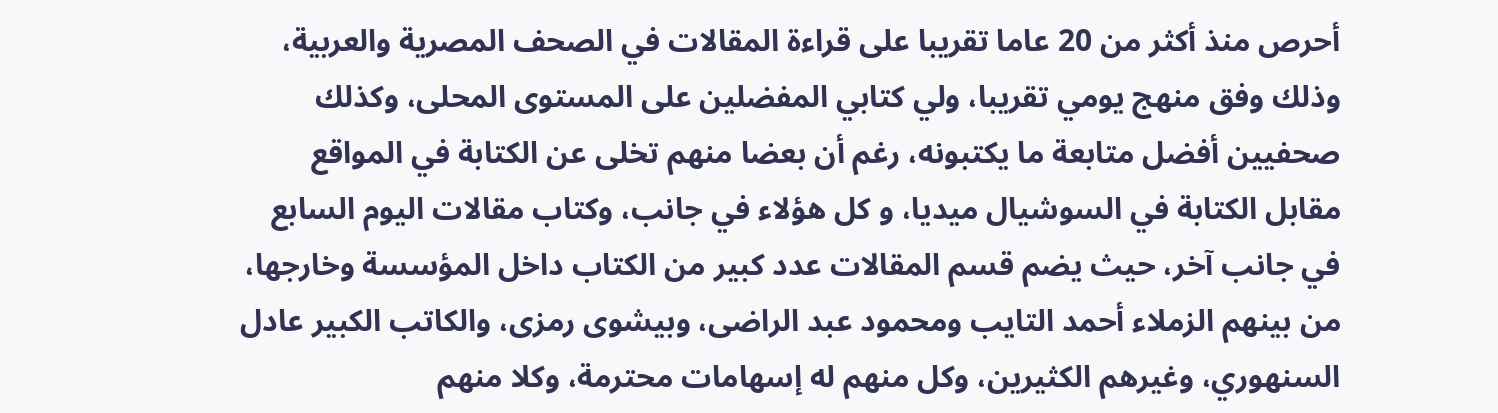أحرص منذ أكثر من 20 عاما تقريبا على قراءة المقالات في الصحف المصرية والعربية، وذلك وفق منهج يومي تقريبا، ولي كتابي المفضلين على المستوى المحلى، وكذلك صحفيين أفضل متابعة ما يكتبونه، رغم أن بعضا منهم تخلى عن الكتابة في المواقع مقابل الكتابة في السوشيال ميديا، و كل هؤلاء في جانب، وكتاب مقالات اليوم السابع في جانب آخر، حيث يضم قسم المقالات عدد كبير من الكتاب داخل المؤسسة وخارجها، من بينهم الزملاء أحمد التايب ومحمود عبد الراضى، وبيشوى رمزى، والكاتب الكبير عادل السنهوري، وغيرهم الكثيرين، وكل منهم له إسهامات محترمة، وكلا منهم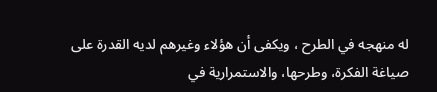له منهجه في الطرح ، ويكفى أن هؤلاء وغيرهم لديه القدرة على صياغة الفكرة، وطرحها، والاستمرارية في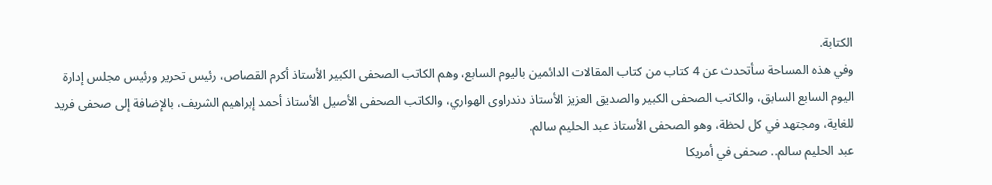الكتابة.
وفي هذه المساحة سأتحدث عن 4 كتاب من كتاب المقالات الدائمين باليوم السابع، وهم الكاتب الصحفى الكبير الأستاذ أكرم القصاص، رئيس تحرير ورئيس مجلس إدارة اليوم السابع السابق، والكاتب الصحفى الكبير والصديق العزيز الأستاذ دندراوى الهواري، والكاتب الصحفى الأصيل الأستاذ أحمد إبراهيم الشريف، بالإضافة إلى صحفى فريد للغاية، ومجتهد في كل لحظة، وهو الصحفى الأستاذ عبد الحليم سالم.
عبد الحليم سالم.. صحفى في أمريكا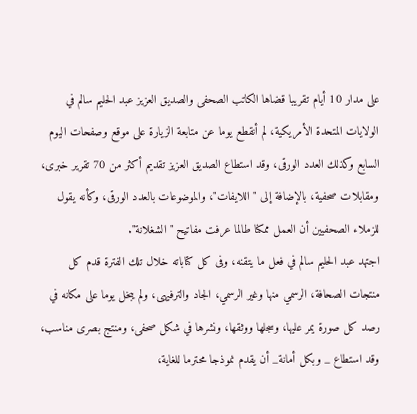على مدار 10 أيام تقريبا قضاها الكاتب الصحفى والصديق العزيز عبد الحليم سالم في الولايات المتحدة الأمريكية، لم أنقطع يوما عن متابعة الزيارة على موقع وصفحات اليوم السابع وكذلك العدد الورقى، وقد استطاع الصديق العزيز تقديم أكثر من 70 تقرير خبرى، ومقابلات صحفية، بالإضافة إلى " اللايفات"، والموضوعات بالعدد الورقى، وكأنه يقول للزملاء الصحفيين أن العمل ممكنا طالما عرفت مفاتيح " الشغلانة".
اجتهد عبد الحليم سالم في فعل ما يتقنه، وفى كل كتاباته خلال تلك الفترة قدم كل منتجات الصحافة، الرسمي منها وغير الرسمي، الجاد والترفيهى، ولم يبخل يوما على مكانه في رصد كل صورة يمر عليها، وسجلها ووثقها، ونشرها في شكل صحفى، ومنتج بصرى مناسب، وقد استطاع _ وبكل أمانة_ أن يقدم نموذجا محترما للغاية،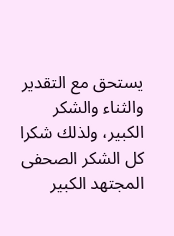يستحق مع التقدير والثناء والشكر الكبير، ولذلك شكرا كل الشكر الصحفى المجتهد الكبير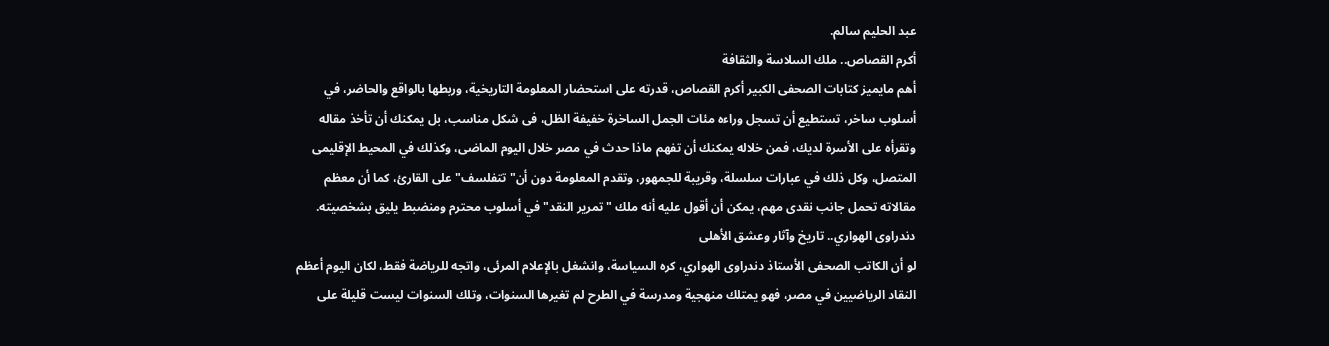عبد الحليم سالم.
أكرم القصاص.. ملك السلاسة والثقافة
أهم مايميز كتابات الصحفى الكبير أكرم القصاص، قدرته على استحضار المعلومة التاريخية، وربطها بالواقع والحاضر، في أسلوب ساخر، تستطيع أن تسجل وراءه مئات الجمل الساخرة خفيفة الظل، فى شكل مناسب، بل يمكنك أن تأخذ مقاله وتقرأه على الأسرة لديك، فمن خلاله يمكنك أن تفهم ماذا حدث في مصر خلال اليوم الماضى، وكذلك في المحيط الإقليمى المتصل، وكل ذلك في عبارات سلسلة، وقريبة للجمهور، وتقدم المعلومة دون أن"تتفلسف" على القارئ، كما أن معظم مقالاته تحمل جانب نقدى مهم، يمكن أن أقول عليه أنه ملك "تمرير النقد" في أسلوب محترم ومنضبط يليق بشخصيته.
دندراوى الهواري.. تاريخ وآثار وعشق الأهلى
لو أن الكاتب الصحفى الأستاذ دندراوى الهواري، كره السياسة، وانشغل بالإعلام المرئى، واتجه للرياضة فقط، لكان اليوم أعظم النقاد الرياضيين في مصر، فهو يمتلك منهجية ومدرسة في الطرح لم تغيرها السنوات، وتلك السنوات ليست قليلة على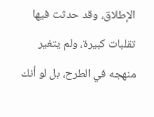الإطلاق، وقد حدثت فيها تقلبات كبيرة، ولم يتغير منهجه في الطرح، بل لو أنك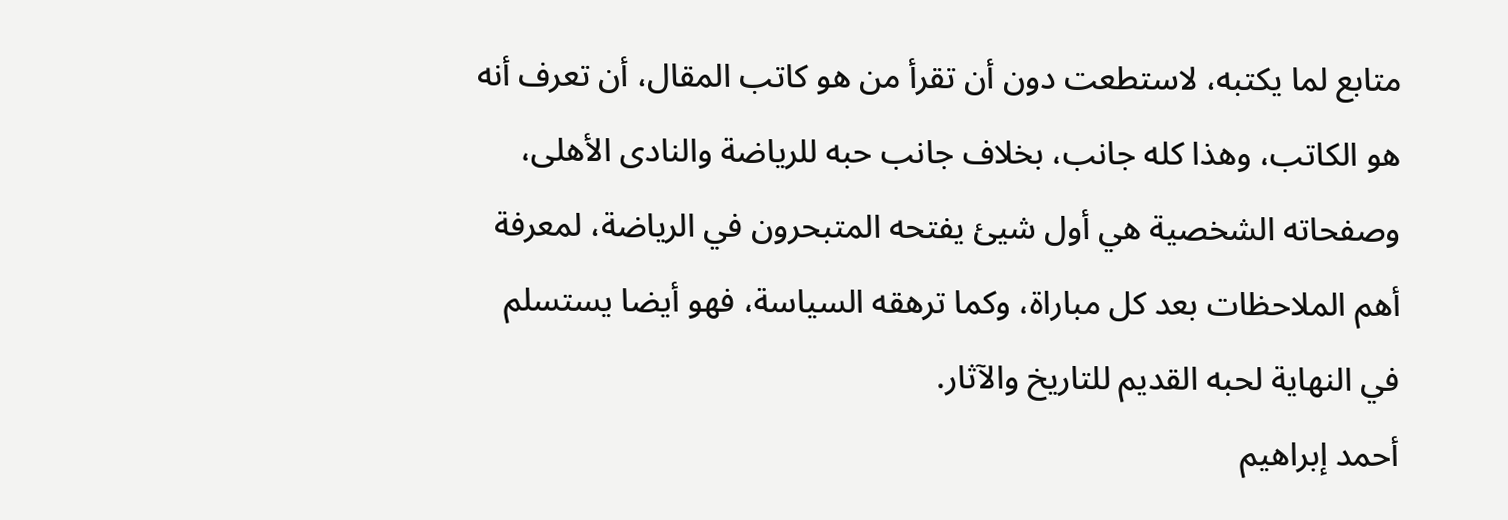متابع لما يكتبه، لاستطعت دون أن تقرأ من هو كاتب المقال، أن تعرف أنه هو الكاتب، وهذا كله جانب، بخلاف جانب حبه للرياضة والنادى الأهلى، وصفحاته الشخصية هي أول شيئ يفتحه المتبحرون في الرياضة، لمعرفة أهم الملاحظات بعد كل مباراة، وكما ترهقه السياسة، فهو أيضا يستسلم في النهاية لحبه القديم للتاريخ والآثار.
أحمد إبراهيم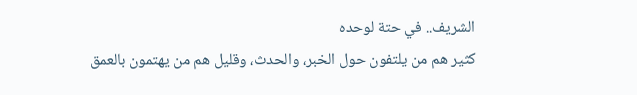الشريف.. في حتة لوحده
كثير هم من يلتفون حول الخبر، والحدث، وقليل هم من يهتمون بالعمق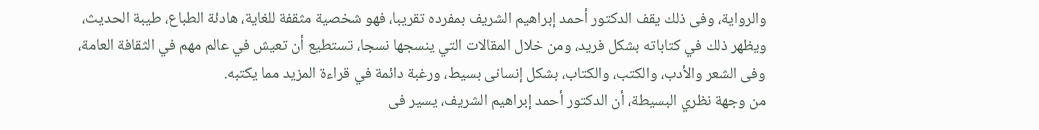والرواية، وفى ذلك يقف الدكتور أحمد إبراهيم الشريف بمفرده تقريبا، فهو شخصية مثقفة للغاية، هادئة الطباع، طيبة الحديث، ويظهر ذلك في كتاباته بشكل فريد، ومن خلال المقالات التي ينسجها نسجا، تستطيع أن تعيش في عالم مهم في الثقافة العامة، وفى الشعر والأدب، والكتب، والكتاب، بشكل إنسانى بسيط، ورغبة دائمة في قراءة المزيد مما يكتبه.
من وجهة نظري البسيطة، أن الدكتور أحمد إبراهيم الشريف، يسير فى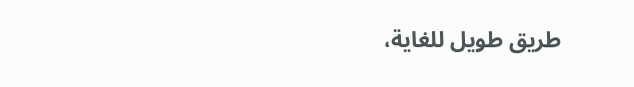طريق طويل للغاية،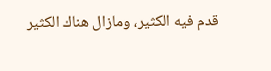قدم فيه الكثير، ومازال هناك الكثير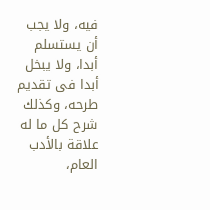فيه، ولا يجب أن يستسلم أبدا، ولا يبخل أبدا فى تقديم طرحه، وكذلك شرح كل ما له علاقة بالأدب العام،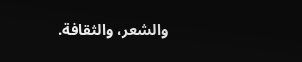والشعر، والثقافة.